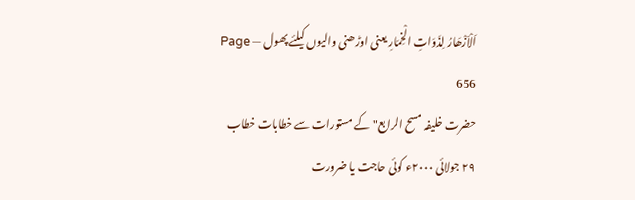اَلْاَزْھَارُ لِذَوَاتِ الْخِمَارِ یعنی اوڑھنی والیوں کیلئے پھول — Page 656
حضرت خلیفہ مسح الرابع" کے مستورات سے خطابات خطاب ۲۹ جولائی ۲۰۰۰ء کوئی حاجت یا ضرورت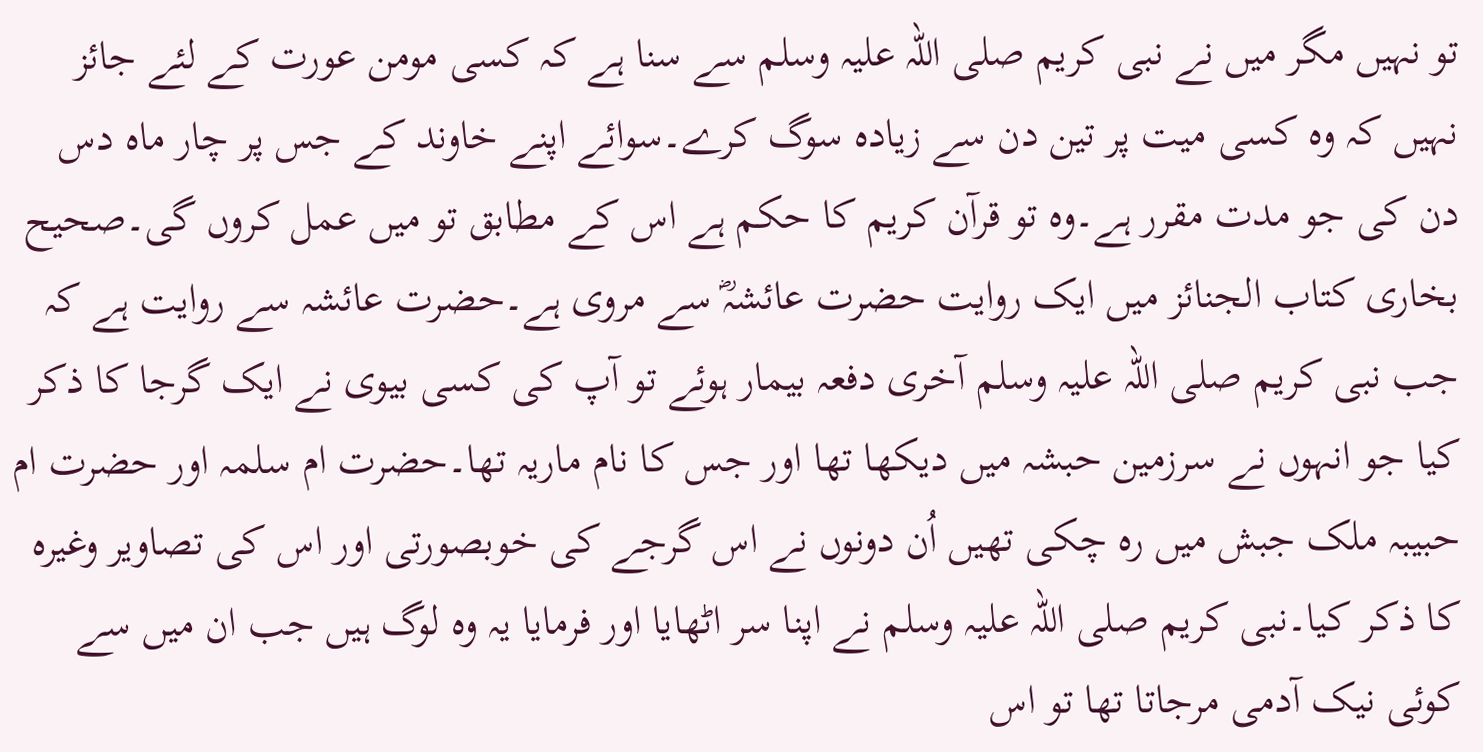تو نہیں مگر میں نے نبی کریم صلی اللہ علیہ وسلم سے سنا ہے کہ کسی مومن عورت کے لئے جائز نہیں کہ وہ کسی میت پر تین دن سے زیادہ سوگ کرے۔سوائے اپنے خاوند کے جس پر چار ماہ دس دن کی جو مدت مقرر ہے۔وہ تو قرآن کریم کا حکم ہے اس کے مطابق تو میں عمل کروں گی۔صحیح بخاری کتاب الجنائز میں ایک روایت حضرت عائشہؓ سے مروی ہے۔حضرت عائشہ سے روایت ہے کہ جب نبی کریم صلی اللہ علیہ وسلم آخری دفعہ بیمار ہوئے تو آپ کی کسی بیوی نے ایک گرجا کا ذکر کیا جو انہوں نے سرزمین حبشہ میں دیکھا تھا اور جس کا نام ماریہ تھا۔حضرت ام سلمہ اور حضرت ام حبیبہ ملک جبش میں رہ چکی تھیں اُن دونوں نے اس گرجے کی خوبصورتی اور اس کی تصاویر وغیرہ کا ذکر کیا۔نبی کریم صلی اللہ علیہ وسلم نے اپنا سر اٹھایا اور فرمایا یہ وہ لوگ ہیں جب ان میں سے کوئی نیک آدمی مرجاتا تھا تو اس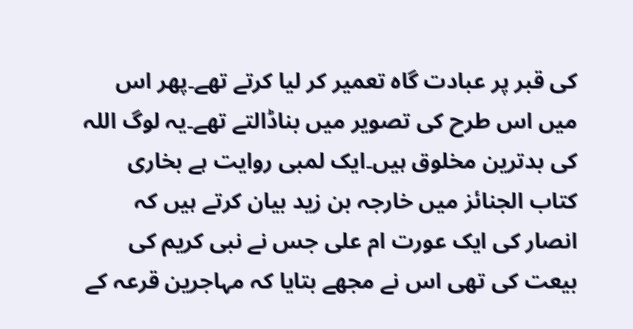کی قبر پر عبادت گاہ تعمیر کر لیا کرتے تھے۔پھر اس میں اس طرح کی تصویر میں بناڈالتے تھے۔یہ لوگ اللہ کی بدترین مخلوق ہیں۔ایک لمبی روایت ہے بخاری کتاب الجنائز میں خارجہ بن زید بیان کرتے ہیں کہ انصار کی ایک عورت ام علی جس نے نبی کریم کی بیعت کی تھی اس نے مجھے بتایا کہ مہاجرین قرعہ کے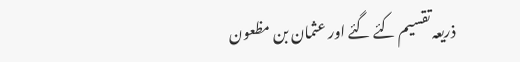ذریعہ تقسیم کئے گئے اور عثمان بن مظعون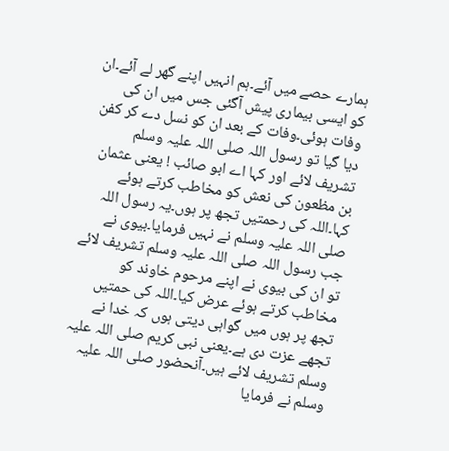ہمارے حصے میں آئے۔ہم انہیں اپنے گھر لے آئے۔ان کو ایسی بیماری پیش آگئی جس میں ان کی وفات ہوئی۔وفات کے بعد ان کو نسل دے کر کفن دیا گیا تو رسول اللہ صلی اللہ علیہ وسلم تشریف لائے اور کہا اے ابو صائب ! یعنی عثمان بن مظعون کی نعش کو مخاطب کرتے ہوئے کہا۔اللہ کی رحمتیں تجھ پر ہوں۔یہ رسول اللہ صلی اللہ علیہ وسلم نے نہیں فرمایا۔بیوی نے جب رسول اللہ صلی اللہ علیہ وسلم تشریف لائے تو ان کی بیوی نے اپنے مرحوم خاوند کو مخاطب کرتے ہوئے عرض کیا۔اللہ کی حمتیں تجھ پر ہوں میں گواہی دیتی ہوں کہ خدا نے تجھے عزت دی ہے۔یعنی نبی کریم صلی اللہ علیہ وسلم تشریف لائے ہیں۔آنحضور صلی اللہ علیہ وسلم نے فرمایا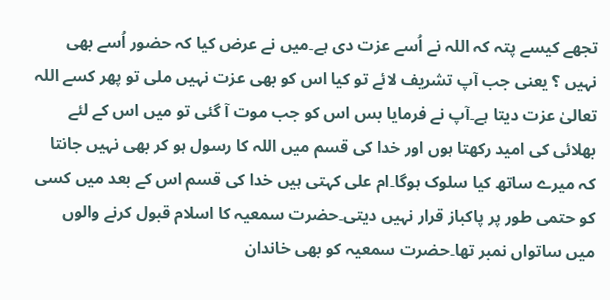تجھے کیسے پتہ کہ اللہ نے اُسے عزت دی ہے۔میں نے عرض کیا کہ حضور اُسے بھی نہیں ؟ یعنی جب آپ تشریف لائے تو کیا اس کو بھی عزت نہیں ملی تو پھر کسے اللہ تعالیٰ عزت دیتا ہے۔آپ نے فرمایا بس اس کو جب موت آ گئی تو میں اس کے لئے بھلائی کی امید رکھتا ہوں اور خدا کی قسم میں اللہ کا رسول ہو کر بھی نہیں جانتا کہ میرے ساتھ کیا سلوک ہوگا۔ام علی کہتی ہیں خدا کی قسم اس کے بعد میں کسی کو حتمی طور پر پاکباز قرار نہیں دیتی۔حضرت سمعیہ کا اسلام قبول کرنے والوں میں ساتواں نمبر تھا۔حضرت سمعیہ کو بھی خاندان